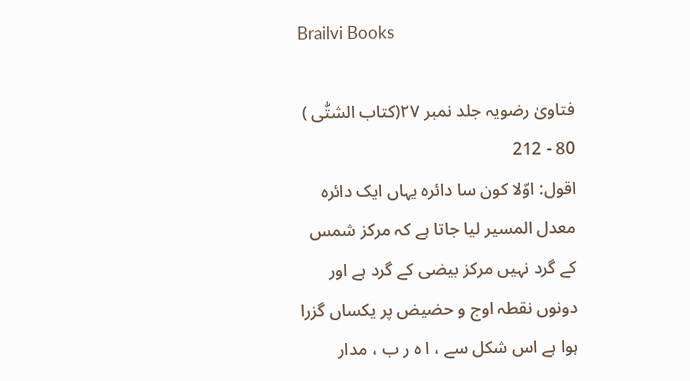Brailvi Books

فتاویٰ رضویہ جلد نمبر ۲۷(کتاب الشتّٰی )
80 - 212
اقول: اوّلا کون سا دائرہ یہاں ایک دائرہ معدل المسیر لیا جاتا ہے کہ مرکز شمس کے گرد نہیں مرکز بیضی کے گرد ہے اور دونوں نقطہ اوج و حضیض پر یکساں گزرا ہوا ہے اس شکل سے ، ا ہ ر ب ، مدار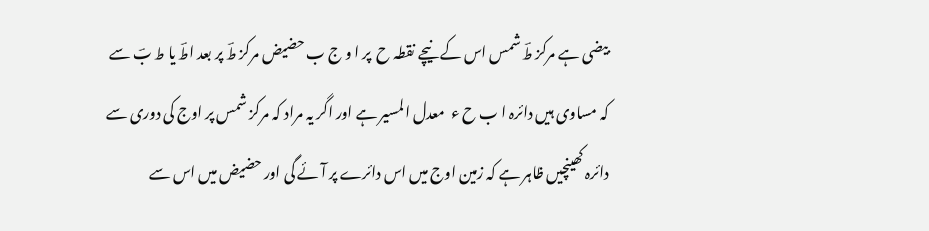بیضی ہے مرکز طؔ شمس اس کے نیچے نقطہ ح  پر ا و ج ب حضیض مرکز طؔ پر بعد اطؔ یا ط بؔ سے کہ مساوی ہیں دائرہ ا ب ح ء  معدل المسیر ہے اور اگر یہ مراد کہ مرکز شمس پر اوج کی دوری سے دائرہ کھینچیں ظاہر ہے کہ زمین اوج میں اس دائرے پر آئے گی اور حضیض میں اس سے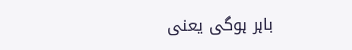باہر ہوگی یعنی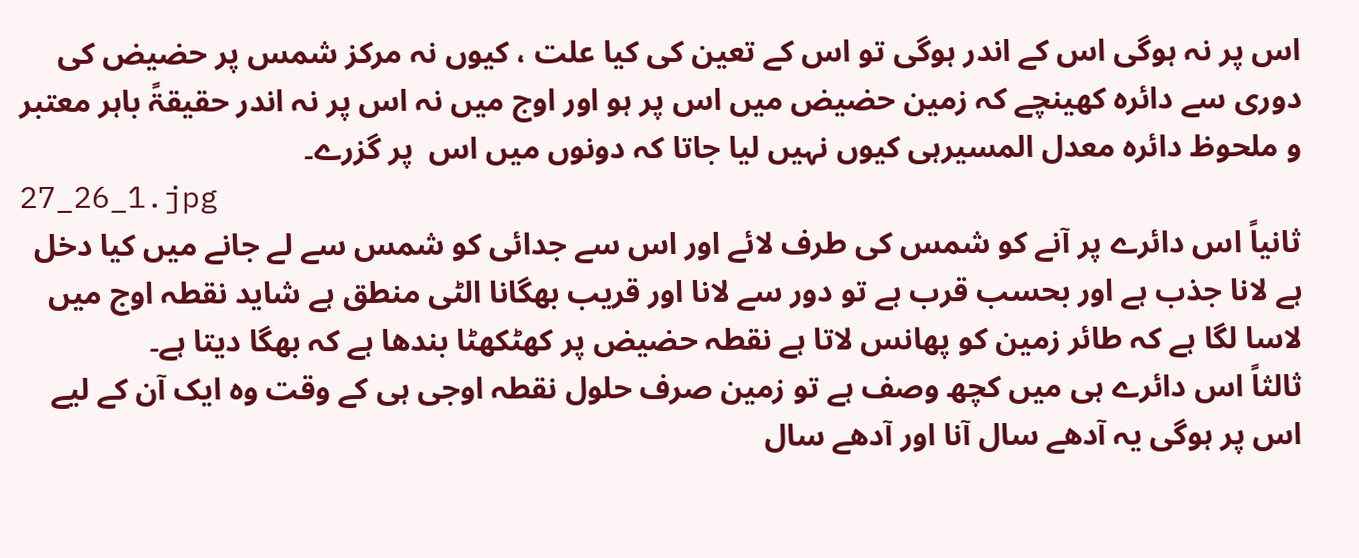اس پر نہ ہوگی اس کے اندر ہوگی تو اس کے تعین کی کیا علت ، کیوں نہ مرکز شمس پر حضیض کی دوری سے دائرہ کھینچے کہ زمین حضیض میں اس پر ہو اور اوج میں نہ اس پر نہ اندر حقیقۃً باہر معتبر و ملحوظ دائرہ معدل المسیرہی کیوں نہیں لیا جاتا کہ دونوں میں اس  پر گزرے۔
27_26_1.jpg
ثانیاً اس دائرے پر آنے کو شمس کی طرف لائے اور اس سے جدائی کو شمس سے لے جانے میں کیا دخل ہے لانا جذب ہے اور بحسب قرب ہے تو دور سے لانا اور قریب بھگانا الٹی منطق ہے شاید نقطہ اوج میں لاسا لگا ہے کہ طائر زمین کو پھانس لاتا ہے نقطہ حضیض پر کھٹکھٹا بندھا ہے کہ بھگا دیتا ہے۔
ثالثاً اس دائرے ہی میں کچھ وصف ہے تو زمین صرف حلول نقطہ اوجی ہی کے وقت وہ ایک آن کے لیے اس پر ہوگی یہ آدھے سال آنا اور آدھے سال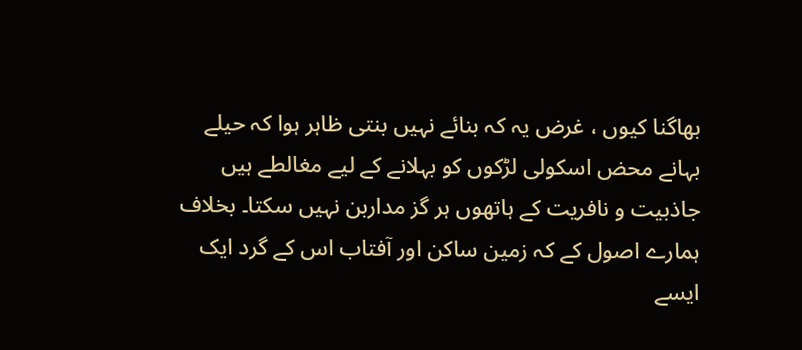بھاگنا کیوں ، غرض یہ کہ بنائے نہیں بنتی ظاہر ہوا کہ حیلے بہانے محض اسکولی لڑکوں کو بہلانے کے لیے مغالطے ہیں جاذبیت و نافریت کے ہاتھوں ہر گز مداربن نہیں سکتا۔ بخلاف ہمارے اصول کے کہ زمین ساکن اور آفتاب اس کے گرد ایک ایسے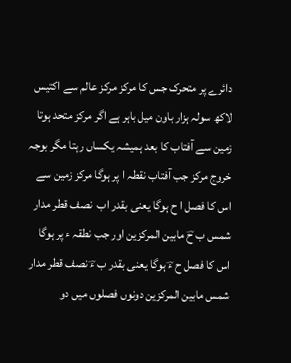دائرے پر متحرک جس کا مرکز مرکز عالم سے اکتیس لاکھ سولہ ہزار باون میل باہر ہے اگر مرکز متحد ہوتا زمین سے آفتاب کا بعد ہمیشہ یکساں رہتا مگر بوجہ خروج مرکز جب آفتاب نقطہ ا پر ہوگا مرکز زمین سے اس کا فصل ا ح ہوگا یعنی بقدر اب  نصف قطر مدار شمس ب حؔ مابین المرکزین اور جب نطقہ ء پر ہوگا اس کا فصل ح ءؔ ہوگا یعنی بقدر ب ءؔ نصف قطر مدار شمس مابین المرکزین دونوں فصلوں میں دو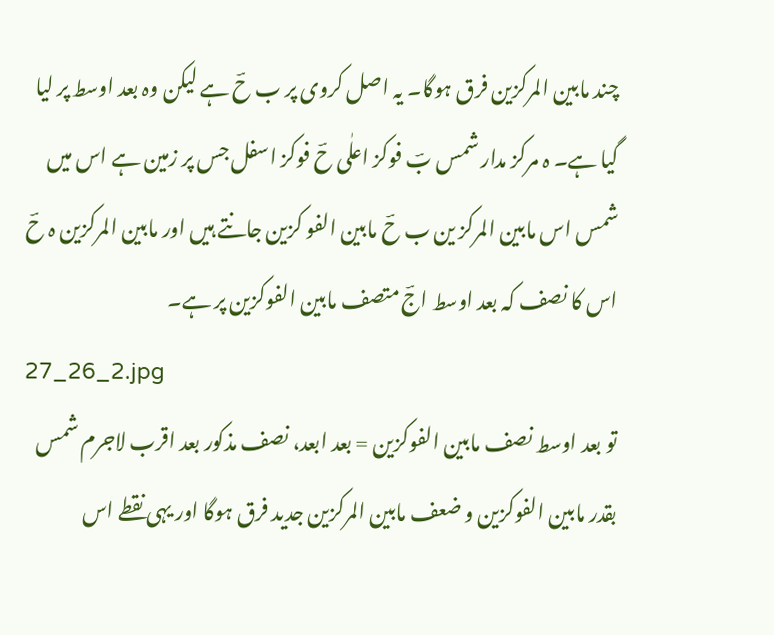چند مابین المرکزین فرق ہوگا۔ یہ اصل کروی پر ب حؔ ہے لیکن وہ بعد اوسط پر لیا گیا ہے۔ ہ مرکز مدار شمس بؔ فوکز اعلٰی حؔ فوکز اسفل جس پر زمین ہے اس میں شمس اس مابین المرکز ین ب حؔ مابین الفو کزین جانتے ہیں اور مابین المرکزین ہ حؔ اس کا نصف کہ بعد اوسط اجؔ متصف مابین الفوکزین پر ہے۔
27_26_2.jpg
تو بعد اوسط نصف مابین الفوکزین = بعد ابعد، نصف مذکور بعد اقرب لاجرم شمس بقدر مابین الفوکزین و ضعف مابین المرکزین جدید فرق ہوگا اور یہی نقطے اس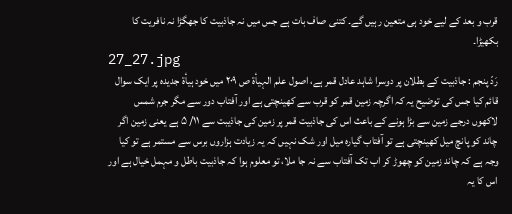قرب و بعد کے لیے خود ہی متعین رہیں گے۔ کتنی صاف بات ہے جس میں نہ جاذبیت کا جھگڑا نہ نافریت کا بکھیڑا۔
27_27.jpg
رَدّ پنجم : جاذبیت کے بطلان پر دوسرا شاہد عادل قمر ہے، اصول علم الہیأۃ ص ۲۰۹ میں خود ہیأۃ جدیدہ پر ایک سوال قائم کیا جس کی توضیح یہ کہ اگرچہ زمین قمر کو قرب سے کھینچتی ہے اور آفتاب دور سے مگر جرم شمس لاکھوں درجے زمین سے بڑا ہونے کے باعث اس کی جاذبیت قمر پر زمین کی جاذیبت سے ۱۱/ ۵ ہے یعنی زمین اگر چاند کو پانچ میل کھینچتی ہے تو آفتاب گیارہ میل اور شک نہیں کہ یہ زیادت ہزاروں برس سے مستمر ہے تو کیا وجہ ہے کہ چاند زمین کو چھوڑ کر اب تک آفتاب سے نہ جا ملا، تو معلوم ہوا کہ جاذبیت باطل و مہمل خیال ہے اور اس کا یہ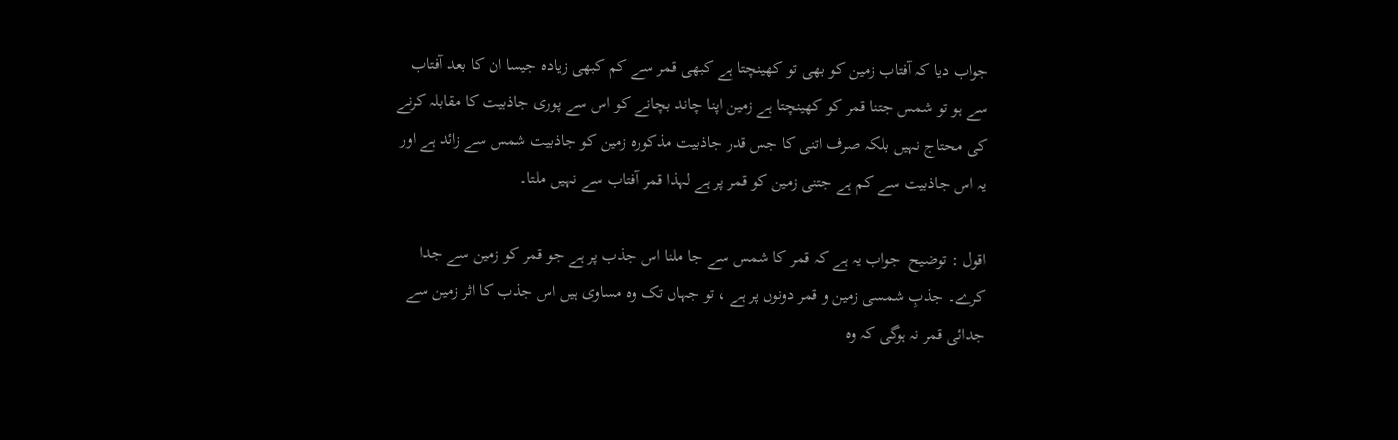جواب دیا کہ آفتاب زمین کو بھی تو کھینچتا ہے کبھی قمر سے کم کبھی زیادہ جیسا ان کا بعد آفتاب سے ہو تو شمس جتنا قمر کو کھینچتا ہے زمین اپنا چاند بچانے کو اس سے پوری جاذبیت کا مقابلہ کرنے کی محتاج نہیں بلکہ صرف اتنی کا جس قدر جاذبیت مذکورہ زمین کو جاذبیت شمس سے زائد ہے اور یہ اس جاذبیت سے کم ہے جتنی زمین کو قمر پر ہے لہذا قمر آفتاب سے نہیں ملتا۔

اقول : توضیح  جواب یہ ہے کہ قمر کا شمس سے جا ملنا اس جذب پر ہے جو قمر کو زمین سے جدا کرے۔ جذبِ شمسی زمین و قمر دونوں پر ہے ، تو جہاں تک وہ مساوی ہیں اس جذب کا اثر زمین سے جدائی قمر نہ ہوگی کہ وہ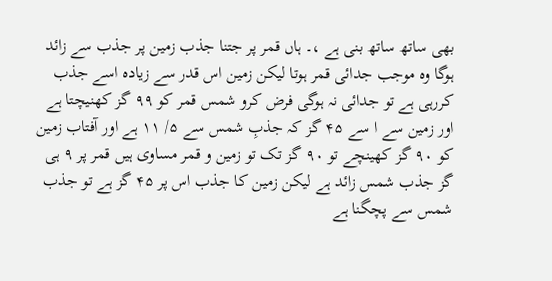بھی ساتھ ساتھ بنی ہے ،۔ ہاں قمر پر جتنا جذب زمین پر جذب سے زائد ہوگا وہ موجب جدائی قمر ہوتا لیکن زمین اس قدر سے زیادہ اسے جذب کررہی ہے تو جدائی نہ ہوگی فرض کرو شمس قمر کو ۹۹ گز کھنیچتا ہے اور زمین سے ا سے ۴۵ گز کہ جذبِ شمس سے ۵/ ۱۱ ہے اور آفتاب زمین کو ۹۰ گز کھینچے تو ۹۰ گز تک تو زمین و قمر مساوی ہیں قمر پر ۹ ہی گز جذب شمس زائد ہے لیکن زمین کا جذب اس پر ۴۵ گز ہے تو جذب  شمس سے پچگنا ہے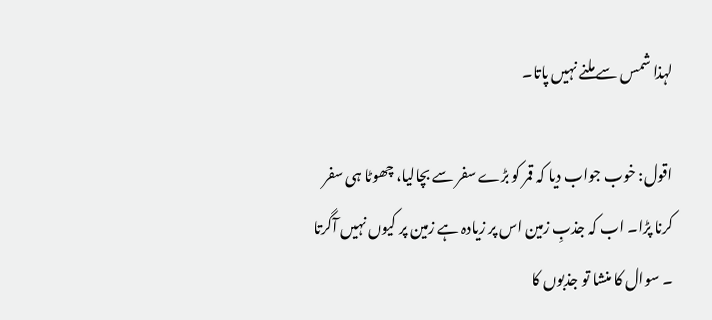لہذا شمس سے ملنے نہیں پاتا۔

اقول: خوب جواب دیا کہ قمر کو بڑے سفر سے بچالیا، چھوٹا ہی سفر کرنا پڑا۔ اب کہ جذبِ زمین اس پر زیادہ ہے زمین پر کیوں نہیں آگرتا ۔ سوال کا منشا تو جذبوں کا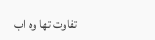تفاوت تھا وہ اب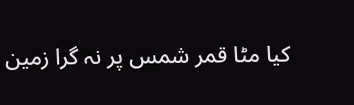کیا مٹا قمر شمس پر نہ گرا زمین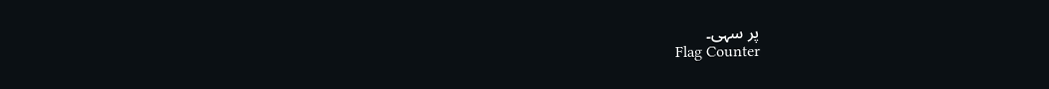پر سہی۔
Flag Counter